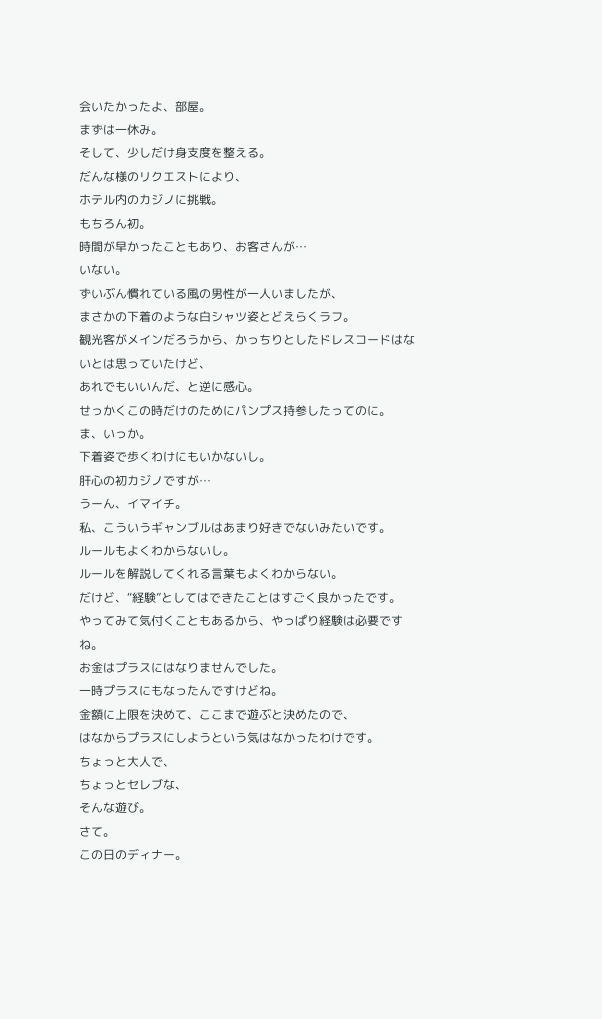会いたかったよ、部屋。
まずは一休み。
そして、少しだけ身支度を整える。
だんな様のリクエストにより、
ホテル内のカジノに挑戦。
もちろん初。
時間が早かったこともあり、お客さんが…
いない。
ずいぶん慣れている風の男性が一人いましたが、
まさかの下着のような白シャツ姿とどえらくラフ。
観光客がメインだろうから、かっちりとしたドレスコードはないとは思っていたけど、
あれでもいいんだ、と逆に感心。
せっかくこの時だけのためにパンプス持参したってのに。
ま、いっか。
下着姿で歩くわけにもいかないし。
肝心の初カジノですが…
うーん、イマイチ。
私、こういうギャンブルはあまり好きでないみたいです。
ルールもよくわからないし。
ルールを解説してくれる言葉もよくわからない。
だけど、“経験”としてはできたことはすごく良かったです。
やってみて気付くこともあるから、やっぱり経験は必要ですね。
お金はプラスにはなりませんでした。
一時プラスにもなったんですけどね。
金額に上限を決めて、ここまで遊ぶと決めたので、
はなからプラスにしようという気はなかったわけです。
ちょっと大人で、
ちょっとセレブな、
そんな遊び。
さて。
この日のディナー。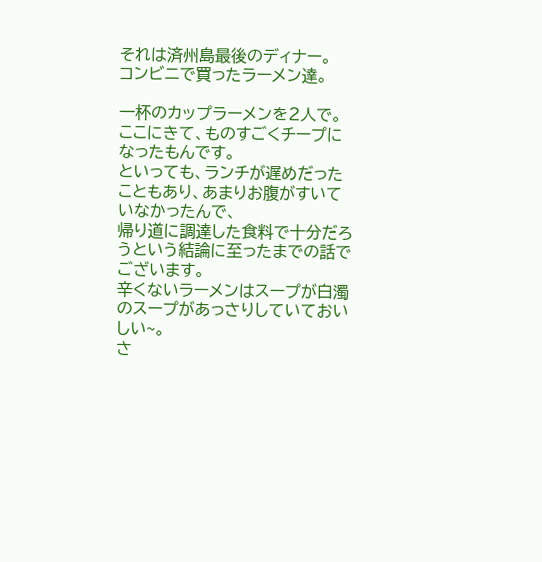それは済州島最後のディナー。
コンビニで買ったラーメン達。

一杯のカップラーメンを2人で。
ここにきて、ものすごくチープになったもんです。
といっても、ランチが遅めだったこともあり、あまりお腹がすいていなかったんで、
帰り道に調達した食料で十分だろうという結論に至ったまでの話でございます。
辛くないラーメンはスープが白濁のスープがあっさりしていておいしい~。
さ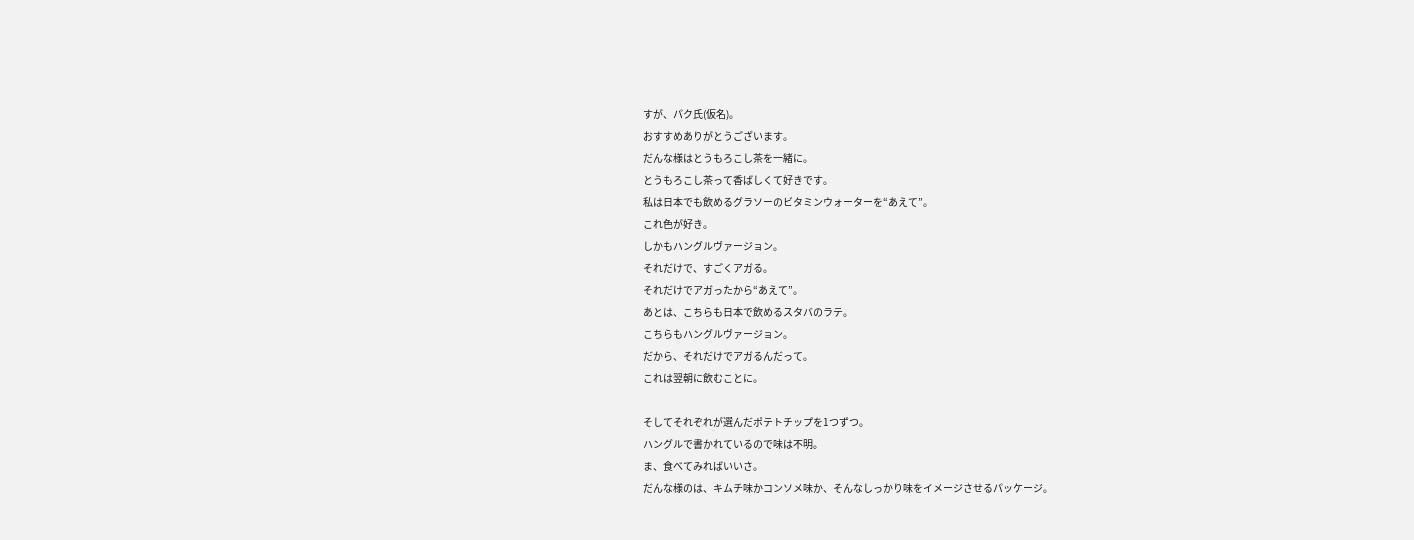すが、パク氏(仮名)。
おすすめありがとうございます。
だんな様はとうもろこし茶を一緒に。
とうもろこし茶って香ばしくて好きです。
私は日本でも飲めるグラソーのビタミンウォーターを“あえて”。
これ色が好き。
しかもハングルヴァージョン。
それだけで、すごくアガる。
それだけでアガったから“あえて”。
あとは、こちらも日本で飲めるスタバのラテ。
こちらもハングルヴァージョン。
だから、それだけでアガるんだって。
これは翌朝に飲むことに。

そしてそれぞれが選んだポテトチップを1つずつ。
ハングルで書かれているので味は不明。
ま、食べてみればいいさ。
だんな様のは、キムチ味かコンソメ味か、そんなしっかり味をイメージさせるパッケージ。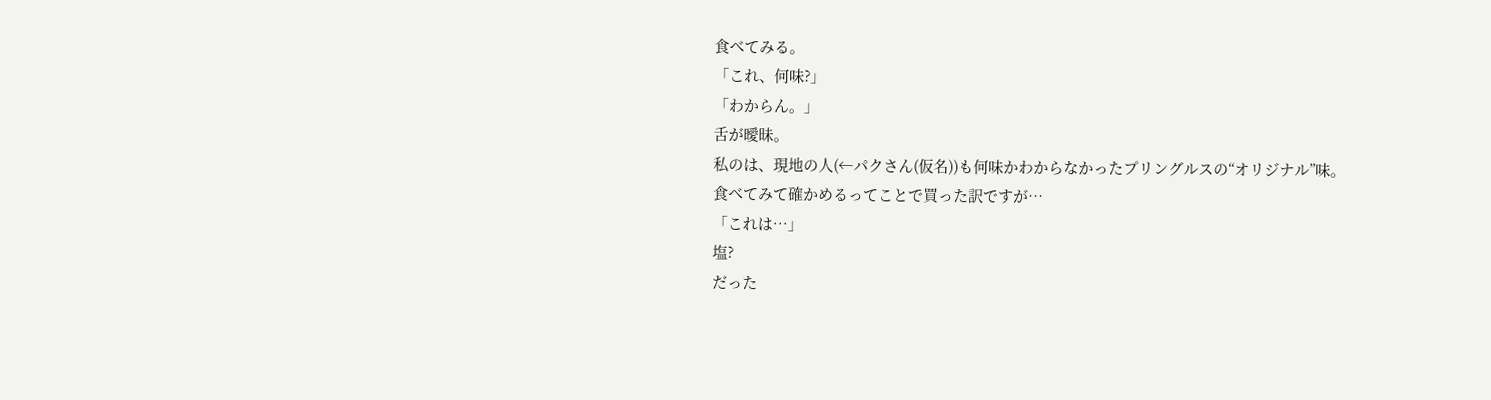食べてみる。
「これ、何味?」
「わからん。」
舌が曖昧。
私のは、現地の人(←パクさん(仮名))も何味かわからなかったプリングルスの“オリジナル”味。
食べてみて確かめるってことで買った訳ですが…
「これは…」
塩?
だった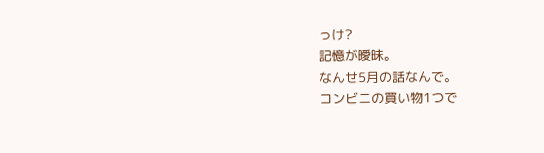っけ?
記憶が曖昧。
なんせ5月の話なんで。
コンビニの買い物1つで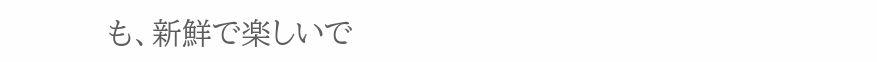も、新鮮で楽しいで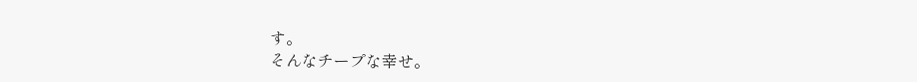す。
そんなチープな幸せ。